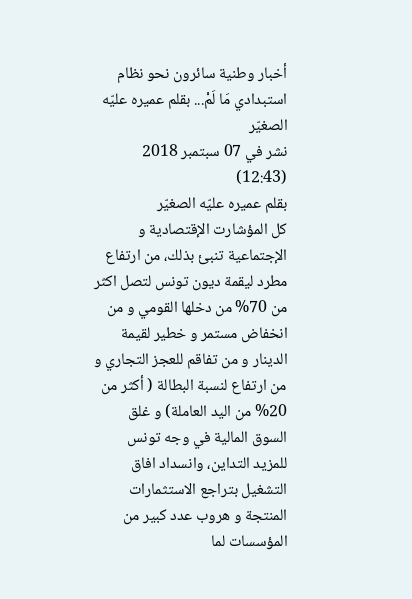أخبار وطنية سائرون نحو نظام استبدادي مَا لَمْ... بقلم عميره عليّه الصغيّر
نشر في 07 سبتمبر 2018 (12:43)
بقلم عميره عليّه الصغيّر
كل المؤشارت الإقتصادية و الإجتماعية تنبئ بذلك، من ارتفاع مطرد ليقمة ديون تونس لتصل اكثر من 70% من دخلها القومي و من انخفاض مستمر و خطير لقيمة الدينار و من تفاقم للعجز التجاري و من ارتفاع لنسبة البطالة ( أكثر من 20% من اليد العاملة) و غلق السوق المالية في وجه تونس للمزيد التداين، وانسداد افاق التشغيل بتراجع الاستثمارات المنتجة و هروب عدد كبير من المؤسسات لما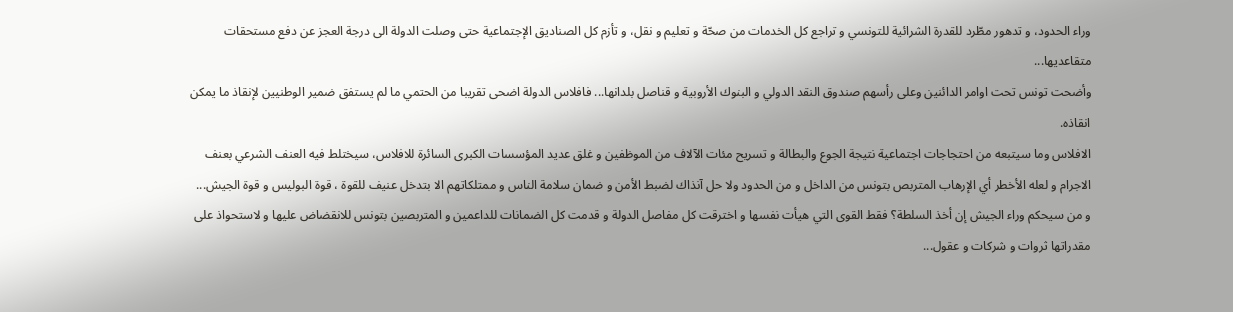وراء الحدود، و تدهور مطّرد للقدرة الشرائية للتونسي و تراجع كل الخدمات من صحّة و تعليم و نقل، و تأزم كل الصناديق الإجتماعية حتى وصلت الدولة الى درجة العجز عن دفع مستحقات متقاعديها...
وأضحت تونس تحت اوامر الدائنين وعلى رأسهم صندوق النقد الدولي و البنوك الأروبية و قناصل بلدانها... فافلاس الدولة اضحى تقريبا من الحتمي ما لم يستفق ضمير الوطنيين لإنقاذ ما يمكن انقاذه.
الافلاس وما سيتبعه من احتجاجات اجتماعية نتيجة الجوع والبطالة و تسريح مئات الآلاف من الموظفين و غلق عديد المؤسسات الكبرى السائرة للافلاس، سيختلط فيه العنف الشرعي بعنف الاجرام و لعله الأخطر أي الإرهاب المتربص بتونس من الداخل و من الحدود ولا حل آنذاك لضبط الأمن و ضمان سلامة الناس و ممتلكاتهم الا بتدخل عنيف للقوة ، قوة البوليس و قوة الجيش...
و من سيحكم وراء الجيش إن أخذ السلطة؟ فقط القوى التي هيأت نفسها و اخترقت كل مفاصل الدولة و قدمت كل الضمانات للداعمين و المتربصين بتونس للانقضاض عليها و لاستحواذ على مقدراتها ثروات و شركات و عقول...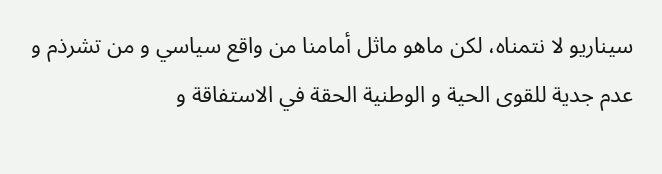سيناريو لا نتمناه، لكن ماهو ماثل أمامنا من واقع سياسي و من تشرذم و عدم جدية للقوى الحية و الوطنية الحقة في الاستفاقة و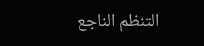التنظم الناجع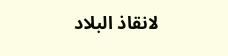لانقاذ البلاد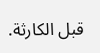قبل الكارثة.